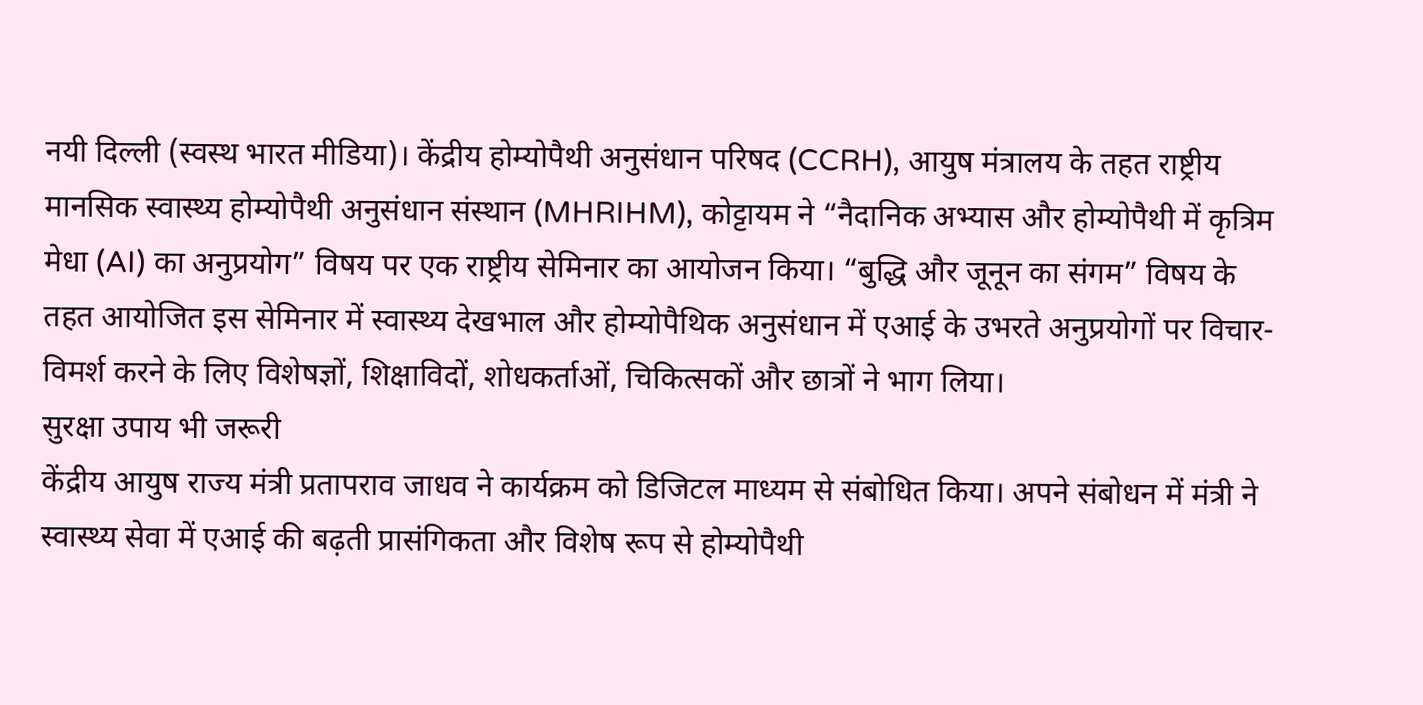नयी दिल्ली (स्वस्थ भारत मीडिया)। केंद्रीय होम्योपैथी अनुसंधान परिषद (CCRH), आयुष मंत्रालय के तहत राष्ट्रीय मानसिक स्वास्थ्य होम्योपैथी अनुसंधान संस्थान (MHRIHM), कोट्टायम ने “नैदानिक अभ्यास और होम्योपैथी में कृत्रिम मेधा (AI) का अनुप्रयोग” विषय पर एक राष्ट्रीय सेमिनार का आयोजन किया। “बुद्धि और जूनून का संगम” विषय के तहत आयोजित इस सेमिनार में स्वास्थ्य देखभाल और होम्योपैथिक अनुसंधान में एआई के उभरते अनुप्रयोगों पर विचार-विमर्श करने के लिए विशेषज्ञों, शिक्षाविदों, शोधकर्ताओं, चिकित्सकों और छात्रों ने भाग लिया।
सुरक्षा उपाय भी जरूरी
केंद्रीय आयुष राज्य मंत्री प्रतापराव जाधव ने कार्यक्रम को डिजिटल माध्यम से संबोधित किया। अपने संबोधन में मंत्री ने स्वास्थ्य सेवा में एआई की बढ़ती प्रासंगिकता और विशेष रूप से होम्योपैथी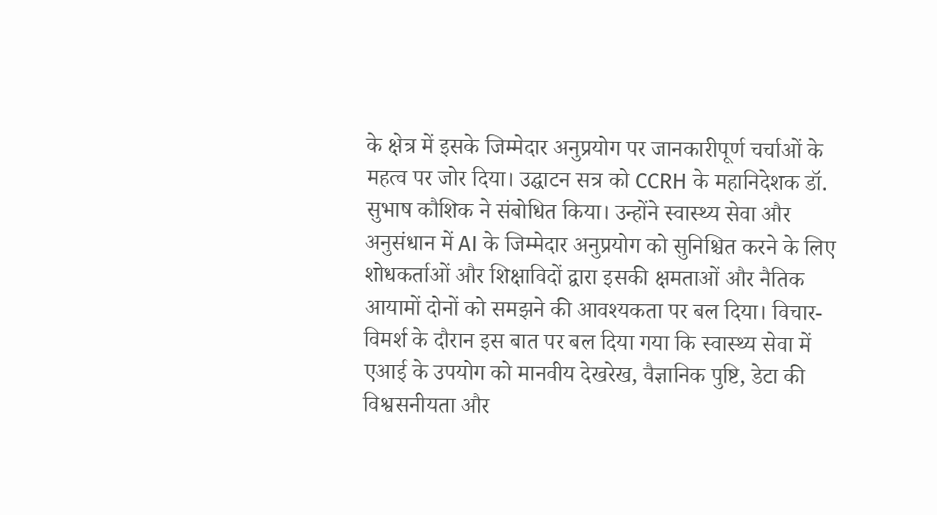के क्षेत्र में इसके जिम्मेदार अनुप्रयोग पर जानकारीपूर्ण चर्चाओं के महत्व पर जोर दिया। उद्घाटन सत्र को CCRH के महानिदेशक डॉ. सुभाष कौशिक ने संबोधित किया। उन्होंने स्वास्थ्य सेवा और अनुसंधान में AI के जिम्मेदार अनुप्रयोग को सुनिश्चित करने के लिए शोधकर्ताओं और शिक्षाविदों द्वारा इसकी क्षमताओं और नैतिक आयामों दोनों को समझने की आवश्यकता पर बल दिया। विचार-विमर्श के दौरान इस बात पर बल दिया गया कि स्वास्थ्य सेवा में एआई के उपयोग को मानवीय देखरेख, वैज्ञानिक पुष्टि, डेटा की विश्वसनीयता और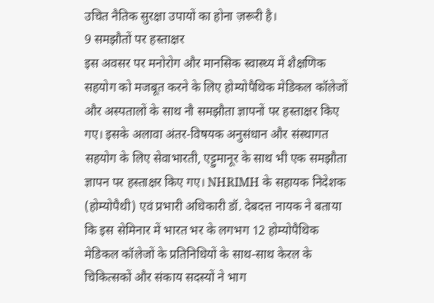उचित नैतिक सुरक्षा उपायों का होना ज़रूरी है।
9 समझौतों पर हस्ताक्षर
इस अवसर पर मनोरोग और मानसिक स्वास्थ्य में शैक्षणिक सहयोग को मजबूत करने के लिए होम्योपैथिक मेडिकल कॉलेजों और अस्पतालों के साथ नौ समझौता ज्ञापनों पर हस्ताक्षर किए गए। इसके अलावा अंतर-विषयक अनुसंधान और संस्थागत सहयोग के लिए सेवाभारती, एट्टुमानूर के साथ भी एक समझौता ज्ञापन पर हस्ताक्षर किए गए। NHRIMH के सहायक निदेशक (होम्योपैथी) एवं प्रभारी अधिकारी डॉ. देबदत्त नायक ने बताया कि इस सेमिनार में भारत भर के लगभग 12 होम्योपैथिक मेडिकल कॉलेजों के प्रतिनिधियों के साथ-साथ केरल के चिकित्सकों और संकाय सदस्यों ने भाग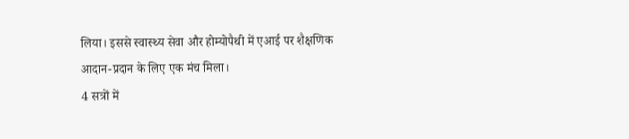लिया। इससे स्वास्थ्य सेवा और होम्योपैथी में एआई पर शैक्षणिक आदान-प्रदान के लिए एक मंच मिला।
4 सत्रों में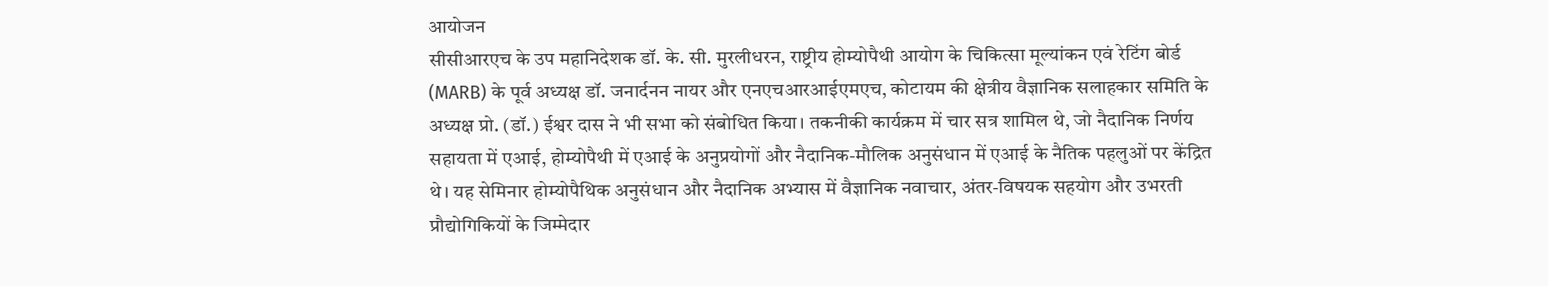आयोजन
सीसीआरएच के उप महानिदेशक डॉ. के. सी. मुरलीधरन, राष्ट्रीय होम्योपैथी आयोग के चिकित्सा मूल्यांकन एवं रेटिंग बोर्ड (MARB) के पूर्व अध्यक्ष डॉ. जनार्दनन नायर और एनएचआरआईएमएच, कोटायम की क्षेत्रीय वैज्ञानिक सलाहकार समिति के अध्यक्ष प्रो. (डॉ.) ईश्वर दास ने भी सभा को संबोधित किया। तकनीकी कार्यक्रम में चार सत्र शामिल थे, जो नैदानिक निर्णय सहायता में एआई, होम्योपैथी में एआई के अनुप्रयोगों और नैदानिक-मौलिक अनुसंधान में एआई के नैतिक पहलुओं पर केंद्रित थे। यह सेमिनार होम्योपैथिक अनुसंधान और नैदानिक अभ्यास में वैज्ञानिक नवाचार, अंतर-विषयक सहयोग और उभरती प्रौद्योगिकियों के जिम्मेदार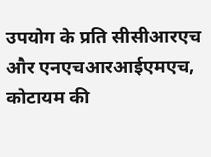उपयोग के प्रति सीसीआरएच और एनएचआरआईएमएच, कोटायम की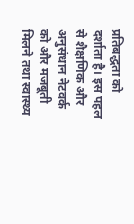प्रतिबद्धता को दर्शाता है। इस पहल से शैक्षणिक और अनुसंधान नेटवर्क को और मजबूती मिलने तथा स्वास्थ्य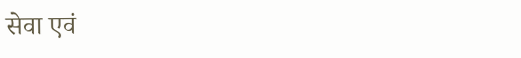सेवा एवं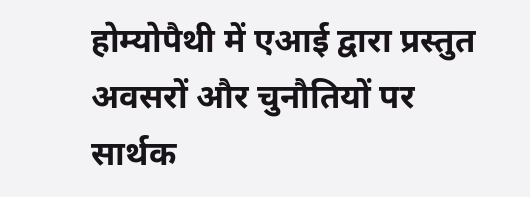होम्योपैथी में एआई द्वारा प्रस्तुत अवसरों और चुनौतियों पर सार्थक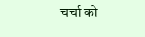चर्चा को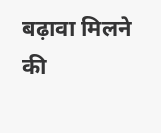बढ़ावा मिलने की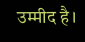उम्मीद है।